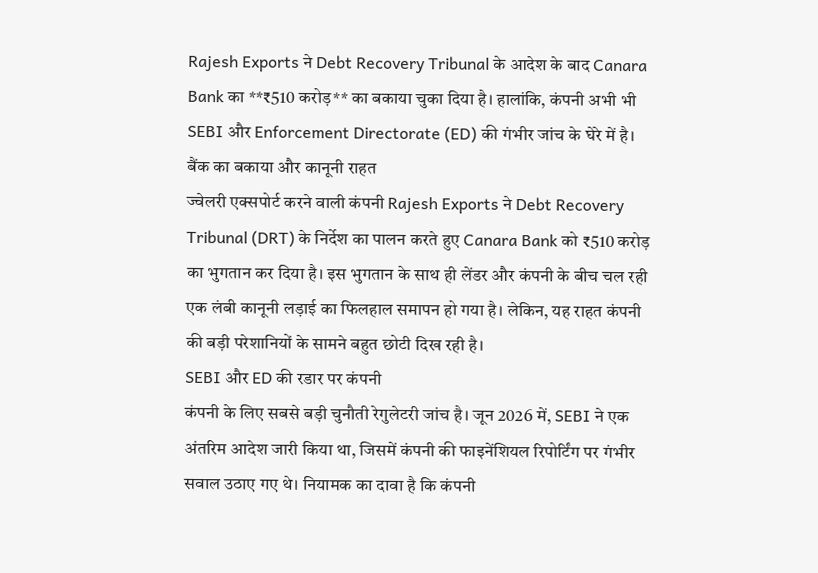Rajesh Exports ने Debt Recovery Tribunal के आदेश के बाद Canara Bank का **₹510 करोड़** का बकाया चुका दिया है। हालांकि, कंपनी अभी भी SEBI और Enforcement Directorate (ED) की गंभीर जांच के घेरे में है।
बैंक का बकाया और कानूनी राहत
ज्वेलरी एक्सपोर्ट करने वाली कंपनी Rajesh Exports ने Debt Recovery Tribunal (DRT) के निर्देश का पालन करते हुए Canara Bank को ₹510 करोड़ का भुगतान कर दिया है। इस भुगतान के साथ ही लेंडर और कंपनी के बीच चल रही एक लंबी कानूनी लड़ाई का फिलहाल समापन हो गया है। लेकिन, यह राहत कंपनी की बड़ी परेशानियों के सामने बहुत छोटी दिख रही है।
SEBI और ED की रडार पर कंपनी
कंपनी के लिए सबसे बड़ी चुनौती रेगुलेटरी जांच है। जून 2026 में, SEBI ने एक अंतरिम आदेश जारी किया था, जिसमें कंपनी की फाइनेंशियल रिपोर्टिंग पर गंभीर सवाल उठाए गए थे। नियामक का दावा है कि कंपनी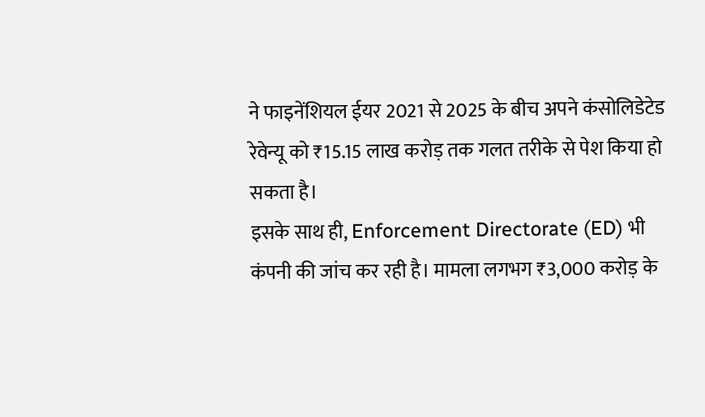ने फाइनेंशियल ईयर 2021 से 2025 के बीच अपने कंसोलिडेटेड रेवेन्यू को ₹15.15 लाख करोड़ तक गलत तरीके से पेश किया हो सकता है।
इसके साथ ही, Enforcement Directorate (ED) भी कंपनी की जांच कर रही है। मामला लगभग ₹3,000 करोड़ के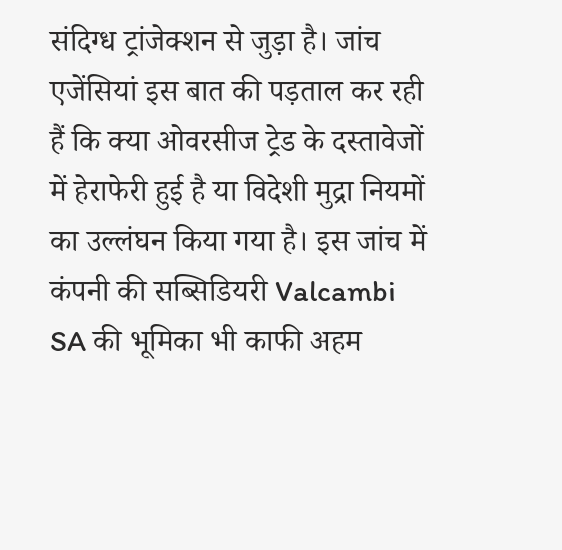संदिग्ध ट्रांजेक्शन से जुड़ा है। जांच एजेंसियां इस बात की पड़ताल कर रही हैं कि क्या ओवरसीज ट्रेड के दस्तावेजों में हेराफेरी हुई है या विदेशी मुद्रा नियमों का उल्लंघन किया गया है। इस जांच में कंपनी की सब्सिडियरी Valcambi SA की भूमिका भी काफी अहम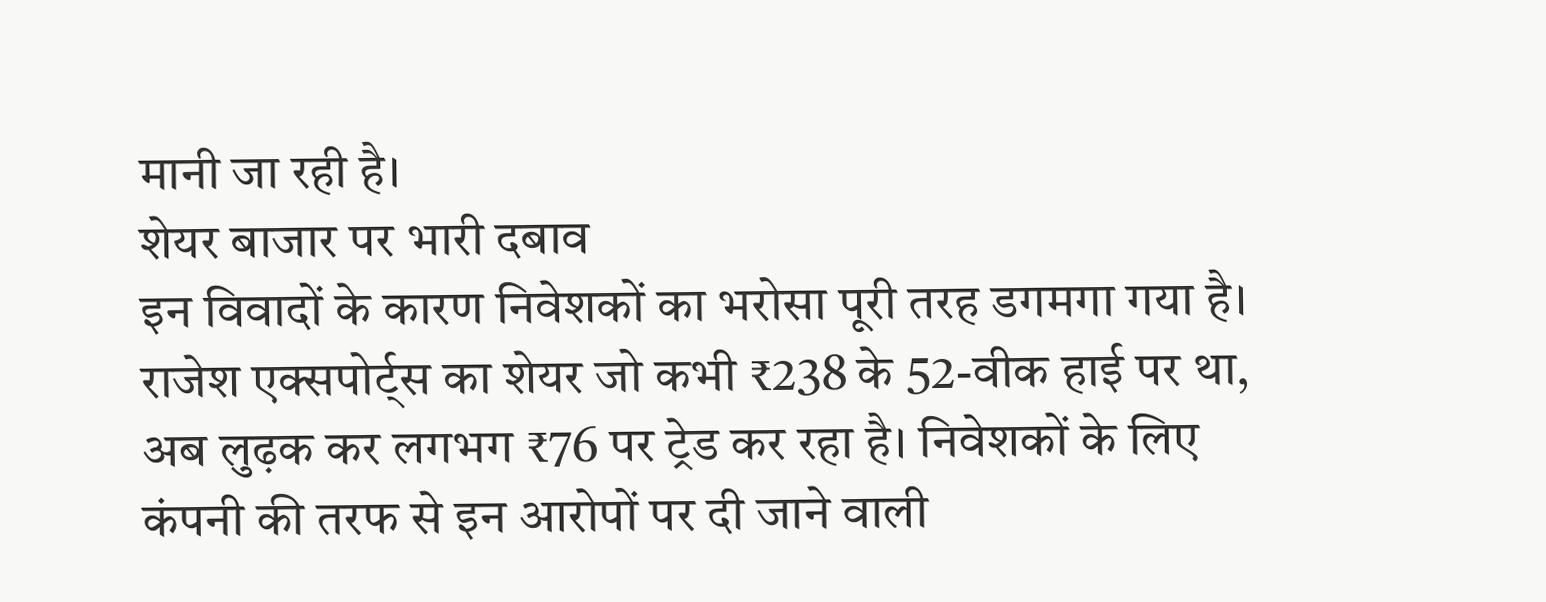मानी जा रही है।
शेयर बाजार पर भारी दबाव
इन विवादों के कारण निवेशकों का भरोसा पूरी तरह डगमगा गया है। राजेश एक्सपोर्ट्स का शेयर जो कभी ₹238 के 52-वीक हाई पर था, अब लुढ़क कर लगभग ₹76 पर ट्रेड कर रहा है। निवेशकों के लिए कंपनी की तरफ से इन आरोपों पर दी जाने वाली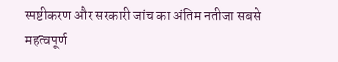स्पष्टीकरण और सरकारी जांच का अंतिम नतीजा सबसे महत्वपूर्ण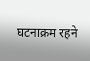घटनाक्रम रहने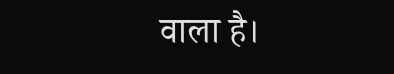वाला है।